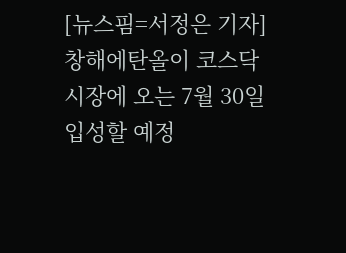[뉴스핌=서정은 기자] 창해에탄올이 코스닥 시장에 오는 7월 30일 입성할 예정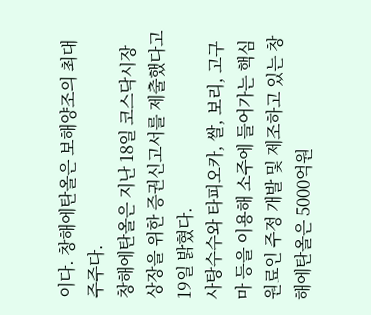이다. 창해에탄올은 보해양조의 최대주주다.
창해에탄올은 지난 18일 코스닥시장 상장을 위한 증권신고서를 제출했다고 19일 밝혔다.
사탕수수와 타피오카, 쌀, 보리, 고구마 등을 이용해 소주에 들어가는 핵심 원료인 주정 개발 및 제조하고 있는 창해에탄올은 5000억원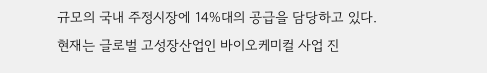규모의 국내 주정시장에 14%대의 공급을 담당하고 있다.
현재는 글로벌 고성장산업인 바이오케미컬 사업 진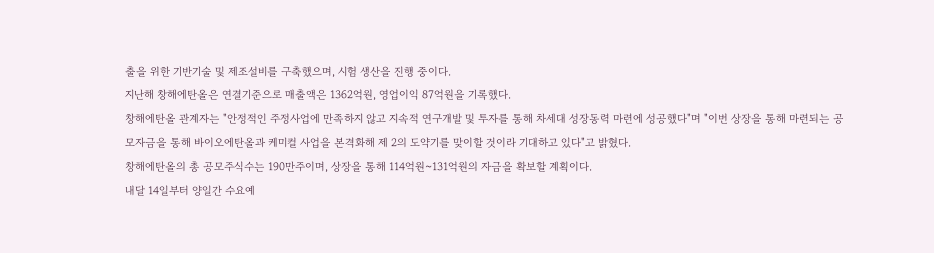출을 위한 기반기술 및 제조설비를 구축했으며, 시험 생산을 진행 중이다.
지난해 창해에탄올은 연결기준으로 매출액은 1362억원, 영업이익 87억원을 기록했다.
창해에탄올 관계자는 "안정적인 주정사업에 만족하지 않고 지속적 연구개발 및 투자를 통해 차세대 성장동력 마련에 성공했다"며 "이번 상장을 통해 마련되는 공모자금을 통해 바이오에탄올과 케미컬 사업을 본격화해 제 2의 도약기를 맞이할 것이라 기대하고 있다"고 밝혔다.
창해에탄올의 총 공모주식수는 190만주이며, 상장을 통해 114억원~131억원의 자금을 확보할 계획이다.
내달 14일부터 양일간 수요예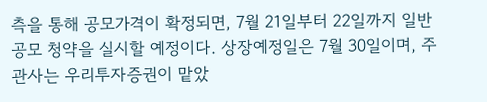측을 통해 공모가격이 확정되면, 7월 21일부터 22일까지 일반공모 청약을 실시할 예정이다. 상장예정일은 7월 30일이며, 주관사는 우리투자증권이 맡았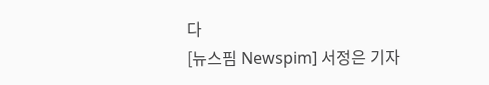다
[뉴스핌 Newspim] 서정은 기자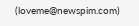(loveme@newspim.com)